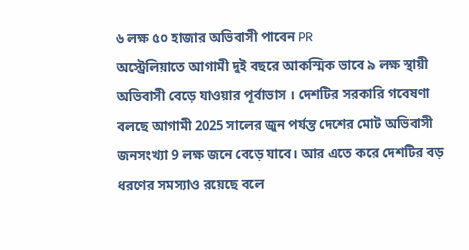৬ লক্ষ ৫০ হাজার অভিবাসী পাবেন PR
অস্ট্রেলিয়াতে আগামী দুই বছরে আকস্মিক ভাবে ৯ লক্ষ স্থায়ী অভিবাসী বেড়ে যাওয়ার পূর্বাভাস । দেশটির সরকারি গবেষণা বলছে আগামী 2025 সালের জুন পর্যন্ত দেশের মোট অভিবাসী জনসংখ্যা 9 লক্ষ জনে বেড়ে যাবে। আর এতে করে দেশটির বড় ধরণের সমস্যাও রয়েছে বলে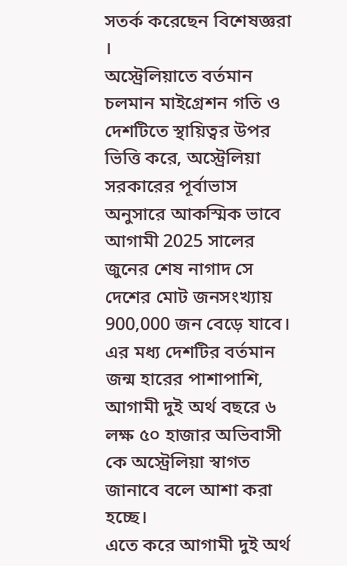সতর্ক করেছেন বিশেষজ্ঞরা ।
অস্ট্রেলিয়াতে বর্তমান চলমান মাইগ্রেশন গতি ও দেশটিতে স্থায়িত্বর উপর ভিত্তি করে, অস্ট্রেলিয়া সরকারের পূর্বাভাস অনুসারে আকস্মিক ভাবে আগামী 2025 সালের জুনের শেষ নাগাদ সে দেশের মোট জনসংখ্যায় 900,000 জন বেড়ে যাবে।
এর মধ্য দেশটির বর্তমান জন্ম হারের পাশাপাশি, আগামী দুই অর্থ বছরে ৬ লক্ষ ৫০ হাজার অভিবাসী কে অস্ট্রেলিয়া স্বাগত জানাবে বলে আশা করা হচ্ছে।
এতে করে আগামী দুই অর্থ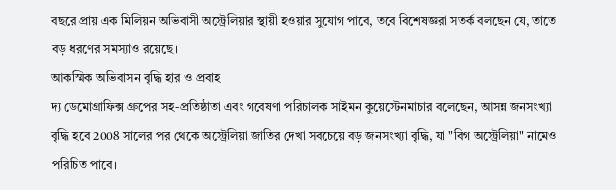বছরে প্রায় এক মিলিয়ন অভিবাসী অস্ট্রেলিয়ার স্থায়ী হওয়ার সুযোগ পাবে, তবে বিশেষজ্ঞরা সতর্ক বলছেন যে, তাতে বড় ধরণের সমস্যাও রয়েছে।
আকস্মিক অভিবাসন বৃদ্ধি হার ও প্রবাহ
দ্য ডেমোগ্রাফিক্স গ্রুপের সহ-প্রতিষ্ঠাতা এবং গবেষণা পরিচালক সাইমন কুয়েস্টেনমাচার বলেছেন, আসন্ন জনসংখ্যা বৃদ্ধি হবে 2008 সালের পর থেকে অস্ট্রেলিয়া জাতির দেখা সবচেয়ে বড় জনসংখ্যা বৃদ্ধি, যা "বিগ অস্ট্রেলিয়া" নামেও পরিচিত পাবে।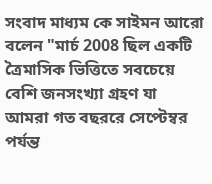সংবাদ মাধ্যম কে সাইমন আরো বলেন "মার্চ 2008 ছিল একটি ত্রৈমাসিক ভিত্তিতে সবচেয়ে বেশি জনসংখ্যা গ্রহণ যা আমরা গত বছররে সেপ্টেম্বর পর্যন্ত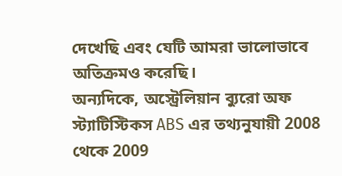দেখেছি এবং যেটি আমরা ভালোভাবে অতিক্রমও করেছি।
অন্যদিকে, অস্ট্রেলিয়ান ব্যুরো অফ স্ট্যাটিস্টিকস ABS এর তথ্যনুযায়ী 2008 থেকে 2009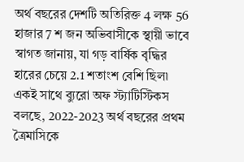অর্থ বছরের দেশটি অতিরিক্ত 4 লক্ষ 56 হাজার 7 শ জন অভিবাসীকে স্থায়ী ভাবে স্বাগত জানায়, যা গড় বার্ষিক বৃদ্ধির হারের চেয়ে 2.1 শতাংশ বেশি ছিল৷
একই সাথে ব্যুরো অফ স্ট্যাটিস্টিকস বলছে, 2022-2023 অর্থ বছরের প্রথম ত্রৈমাসিকে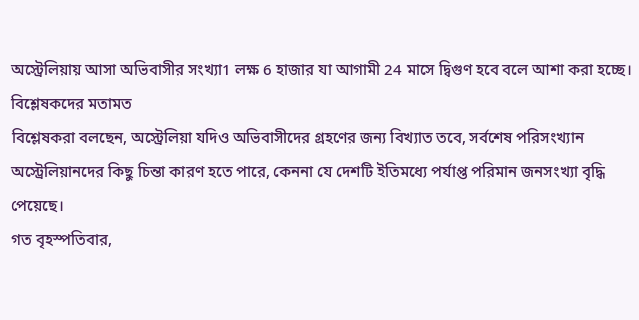অস্ট্রেলিয়ায় আসা অভিবাসীর সংখ্যা1 লক্ষ 6 হাজার যা আগামী 24 মাসে দ্বিগুণ হবে বলে আশা করা হচ্ছে।
বিশ্লেষকদের মতামত
বিশ্লেষকরা বলছেন, অস্ট্রেলিয়া যদিও অভিবাসীদের গ্রহণের জন্য বিখ্যাত তবে, সর্বশেষ পরিসংখ্যান অস্ট্রেলিয়ানদের কিছু চিন্তা কারণ হতে পারে, কেননা যে দেশটি ইতিমধ্যে পর্যাপ্ত পরিমান জনসংখ্যা বৃদ্ধি পেয়েছে।
গত বৃহস্পতিবার,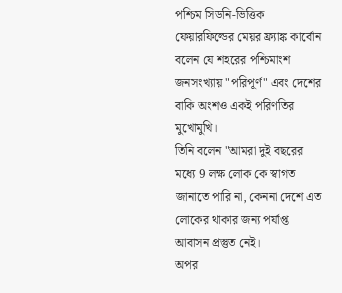পশ্চিম সিডনি-ভিত্তিক ফেয়ারফিল্ডের মেয়র ফ্র্যাঙ্ক কার্বোন বলেন যে শহরের পশ্চিমাংশ জনসংখ্যায় "পরিপূর্ণ" এবং দেশের বাকি অংশও একই পরিণতির মুখোমুখি।
তিনি বলেন "আমরা দুই বছরের মধ্যে 9 লক্ষ লোক কে স্বাগত জানাতে পারি না, কেননা দেশে এত লোকের থাকার জন্য পর্যাপ্ত আবাসন প্রস্তুত নেই।
অপর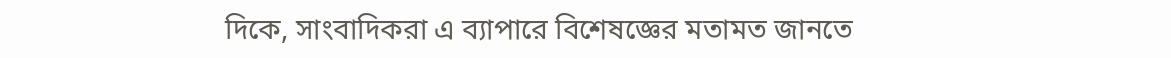দিকে, সাংবাদিকরা এ ব্যাপারে বিশেষজ্ঞের মতামত জানতে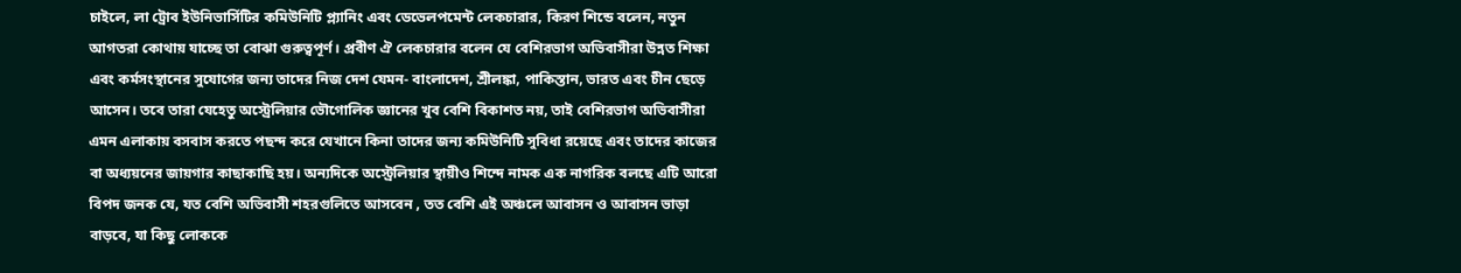চাইলে, লা ট্রোব ইউনিভার্সিটির কমিউনিটি প্ল্যানিং এবং ডেভেলপমেন্ট লেকচারার, কিরণ শিন্ডে বলেন, নতুন আগতরা কোথায় যাচ্ছে তা বোঝা গুরুত্বপূর্ণ। প্রবীণ ঐ লেকচারার বলেন যে বেশিরভাগ অভিবাসীরা উন্নত শিক্ষা এবং কর্মসংস্থানের সুযোগের জন্য তাদের নিজ দেশ যেমন- বাংলাদেশ, শ্রীলঙ্কা, পাকিস্তান, ভারত এবং চীন ছেড়ে আসেন। তবে তারা যেহেতু অস্ট্রেলিয়ার ভৌগোলিক জ্ঞানের খুব বেশি বিকাশত নয়, তাই বেশিরভাগ অভিবাসীরা এমন এলাকায় বসবাস করতে পছন্দ করে যেখানে কিনা তাদের জন্য কমিউনিটি সুবিধা রয়েছে এবং তাদের কাজের বা অধ্যয়নের জায়গার কাছাকাছি হয়। অন্যদিকে অস্ট্রেলিয়ার স্থায়ীও শিন্দে নামক এক নাগরিক বলছে এটি আরো বিপদ জনক যে, যত বেশি অভিবাসী শহরগুলিতে আসবেন , তত বেশি এই অঞ্চলে আবাসন ও আবাসন ভাড়া বাড়বে, যা কিছু লোককে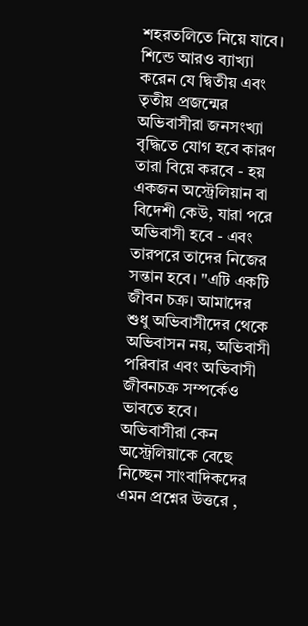শহরতলিতে নিয়ে যাবে। শিন্ডে আরও ব্যাখ্যা করেন যে দ্বিতীয় এবং তৃতীয় প্রজন্মের অভিবাসীরা জনসংখ্যা বৃদ্ধিতে যোগ হবে কারণ তারা বিয়ে করবে - হয় একজন অস্ট্রেলিয়ান বা বিদেশী কেউ, যারা পরে অভিবাসী হবে - এবং তারপরে তাদের নিজের সন্তান হবে। "এটি একটি জীবন চক্র। আমাদের শুধু অভিবাসীদের থেকে অভিবাসন নয়, অভিবাসী পরিবার এবং অভিবাসী জীবনচক্র সম্পর্কেও ভাবতে হবে।
অভিবাসীরা কেন অস্ট্রেলিয়াকে বেছে নিচ্ছেন সাংবাদিকদের এমন প্রশ্নের উত্তরে ,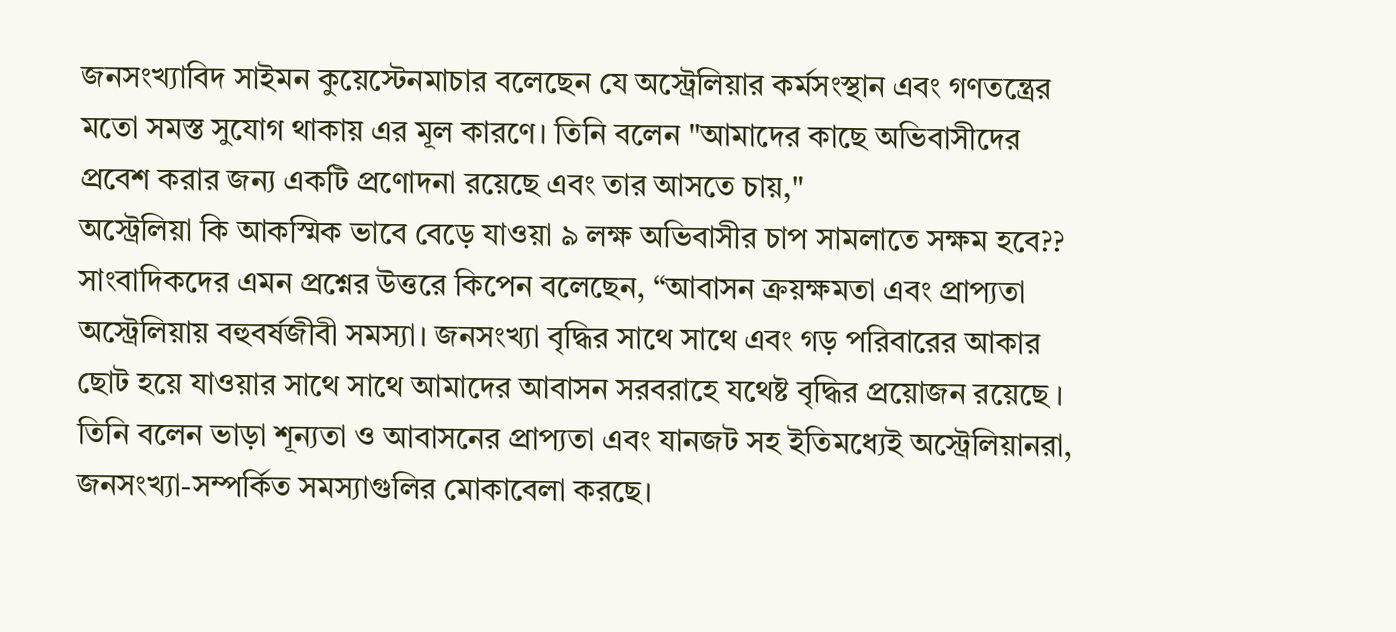জনসংখ্যাবিদ সাইমন কুয়েস্টেনমাচার বলেছেন যে অস্ট্রেলিয়ার কর্মসংস্থান এবং গণতন্ত্রের
মতো সমস্ত সুযোগ থাকায় এর মূল কারণে। তিনি বলেন "আমাদের কাছে অভিবাসীদের
প্রবেশ করার জন্য একটি প্রণোদনা রয়েছে এবং তার আসতে চায়,"
অস্ট্রেলিয়া কি আকস্মিক ভাবে বেড়ে যাওয়া ৯ লক্ষ অভিবাসীর চাপ সামলাতে সক্ষম হবে??
সাংবাদিকদের এমন প্রশ্নের উত্তরে কিপেন বলেছেন, “আবাসন ক্রয়ক্ষমতা এবং প্রাপ্যতা
অস্ট্রেলিয়ায় বহুবর্ষজীবী সমস্যা। জনসংখ্যা বৃদ্ধির সাথে সাথে এবং গড় পরিবারের আকার
ছোট হয়ে যাওয়ার সাথে সাথে আমাদের আবাসন সরবরাহে যথেষ্ট বৃদ্ধির প্রয়োজন রয়েছে ।
তিনি বলেন ভাড়া শূন্যতা ও আবাসনের প্রাপ্যতা এবং যানজট সহ ইতিমধ্যেই অস্ট্রেলিয়ানরা,
জনসংখ্যা-সম্পর্কিত সমস্যাগুলির মোকাবেলা করছে।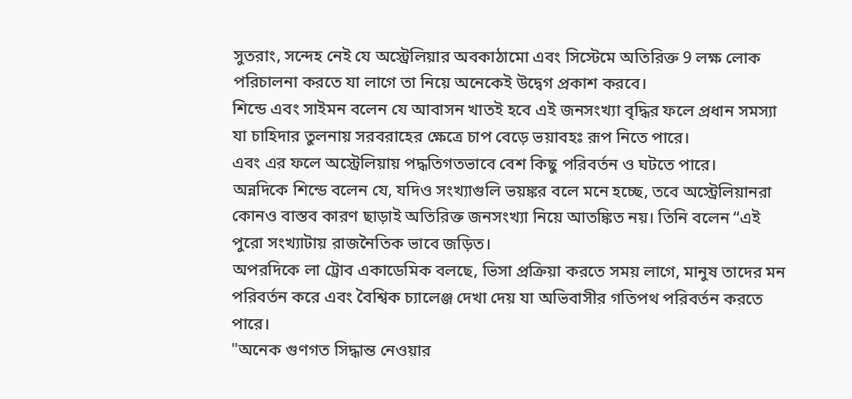সুতরাং, সন্দেহ নেই যে অস্ট্রেলিয়ার অবকাঠামো এবং সিস্টেমে অতিরিক্ত 9 লক্ষ লোক
পরিচালনা করতে যা লাগে তা নিয়ে অনেকেই উদ্বেগ প্রকাশ করবে।
শিন্ডে এবং সাইমন বলেন যে আবাসন খাতই হবে এই জনসংখ্যা বৃদ্ধির ফলে প্রধান সমস্যা
যা চাহিদার তুলনায় সরবরাহের ক্ষেত্রে চাপ বেড়ে ভয়াবহঃ রূপ নিতে পারে।
এবং এর ফলে অস্ট্রেলিয়ায় পদ্ধতিগতভাবে বেশ কিছু পরিবর্তন ও ঘটতে পারে।
অন্নদিকে শিন্ডে বলেন যে, যদিও সংখ্যাগুলি ভয়ঙ্কর বলে মনে হচ্ছে, তবে অস্ট্রেলিয়ানরা
কোনও বাস্তব কারণ ছাড়াই অতিরিক্ত জনসংখ্যা নিয়ে আতঙ্কিত নয়। তিনি বলেন “এই
পুরো সংখ্যাটায় রাজনৈতিক ভাবে জড়িত।
অপরদিকে লা ট্রোব একাডেমিক বলছে, ভিসা প্রক্রিয়া করতে সময় লাগে, মানুষ তাদের মন
পরিবর্তন করে এবং বৈশ্বিক চ্যালেঞ্জ দেখা দেয় যা অভিবাসীর গতিপথ পরিবর্তন করতে
পারে।
"অনেক গুণগত সিদ্ধান্ত নেওয়ার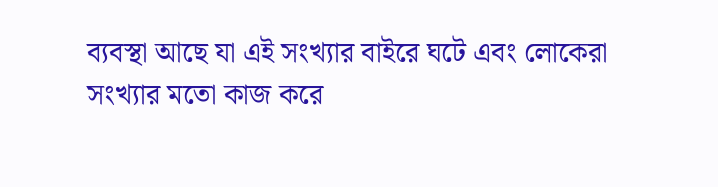ব্যবস্থা আছে যা এই সংখ্যার বাইরে ঘটে এবং লোকেরা
সংখ্যার মতো কাজ করে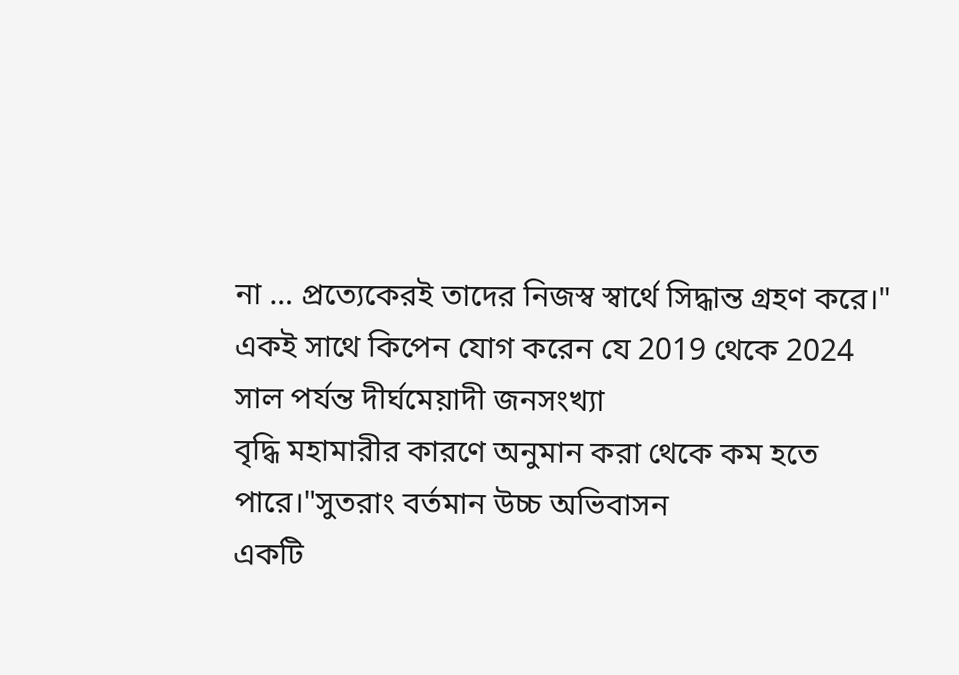না … প্রত্যেকেরই তাদের নিজস্ব স্বার্থে সিদ্ধান্ত গ্রহণ করে।"
একই সাথে কিপেন যোগ করেন যে 2019 থেকে 2024 সাল পর্যন্ত দীর্ঘমেয়াদী জনসংখ্যা
বৃদ্ধি মহামারীর কারণে অনুমান করা থেকে কম হতে পারে।"সুতরাং বর্তমান উচ্চ অভিবাসন
একটি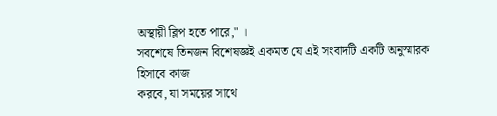অস্থায়ী ব্লিপ হতে পারে," ।
সবশেষে তিনজন বিশেষজ্ঞই একমত যে এই সংবাদটি একটি অনুস্মারক হিসাবে কাজ
করবে, যা সময়ের সাথে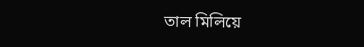তাল মিলিয়ে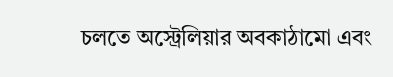চলতে অস্ট্রেলিয়ার অবকাঠামো এবং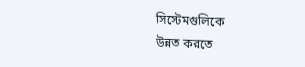সিস্টেমগুলিকে
উন্নত করতে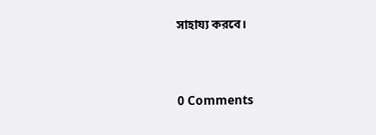সাহায্য করবে।



0 Comments